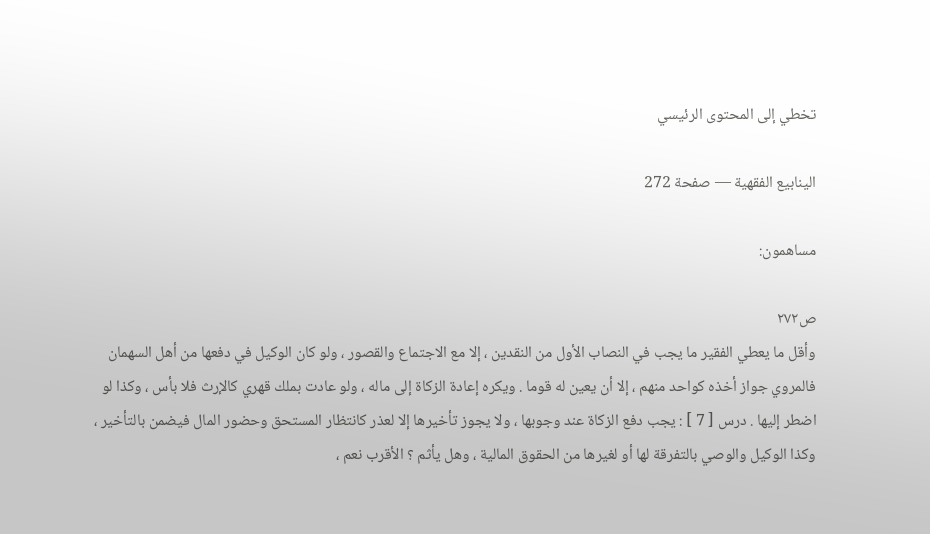تخطي إلى المحتوى الرئيسي

الينابيع الفقهية — صفحة 272

مساهمون:

ص٢٧٢
وأقل ما يعطي الفقير ما يجب في النصاب الأول من النقدين ، إلا مع الاجتماع والقصور ، ولو كان الوكيل في دفعها من أهل السهمان فالمروي جواز أخذه كواحد منهم ، إلا أن يعين له قوما . ويكره إعادة الزكاة إلى ماله ، ولو عادت بملك قهري كالإرث فلا بأس ، وكذا لو اضطر إليها . درس [ 7 ] : يجب دفع الزكاة عند وجوبها ، ولا يجوز تأخيرها إلا لعذر كانتظار المستحق وحضور المال فيضمن بالتأخير ، وكذا الوكيل والوصي بالتفرقة لها أو لغيرها من الحقوق المالية ، وهل يأثم ؟ الأقرب نعم ،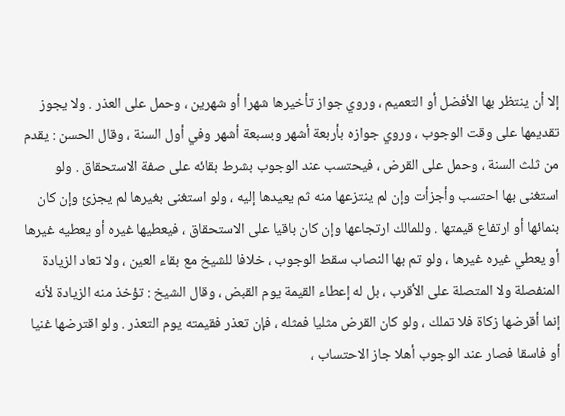إلا أن ينتظر بها الأفضل أو التعميم ، وروي جواز تأخيرها شهرا أو شهرين ، وحمل على العذر . ولا يجوز تقديمها على وقت الوجوب ، وروي جوازه بأربعة أشهر وبسبعة أشهر وفي أول السنة ، وقال الحسن : يقدم من ثلث السنة ، وحمل على القرض ، فيحتسب عند الوجوب بشرط بقائه على صفة الاستحقاق . ولو استغنى بها احتسب وأجزأت وإن لم ينتزعها منه ثم يعيدها إليه ، ولو استغنى بغيرها لم يجزئ وإن كان بنمائها أو ارتفاع قيمتها . وللمالك ارتجاعها وإن كان باقيا على الاستحقاق ، فيعطيها غيره أو يعطيه غيرها أو يعطي غيره غيرها ، ولو تم بها النصاب سقط الوجوب ، خلافا للشيخ مع بقاء العين ، ولا تعاد الزيادة المنفصلة ولا المتصلة على الأقرب ، بل له إعطاء القيمة يوم القبض ، وقال الشيخ : تؤخذ منه الزيادة لأنه إنما أقرضها زكاة فلا تملك ، ولو كان القرض مثليا فمثله ، فإن تعذر فقيمته يوم التعذر . ولو اقترضها غنيا أو فاسقا فصار عند الوجوب أهلا جاز الاحتساب ،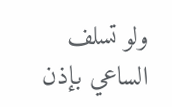ولو تسلف الساعي بإذن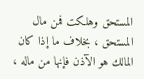المستحق وهلكت فمن مال المستحق ، بخلاف ما إذا كان المالك هو الآذن فإنها من ماله ،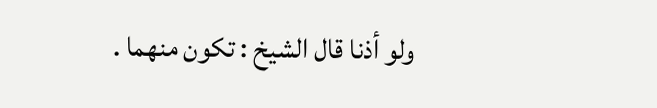ولو أذنا قال الشيخ : تكون منهما .